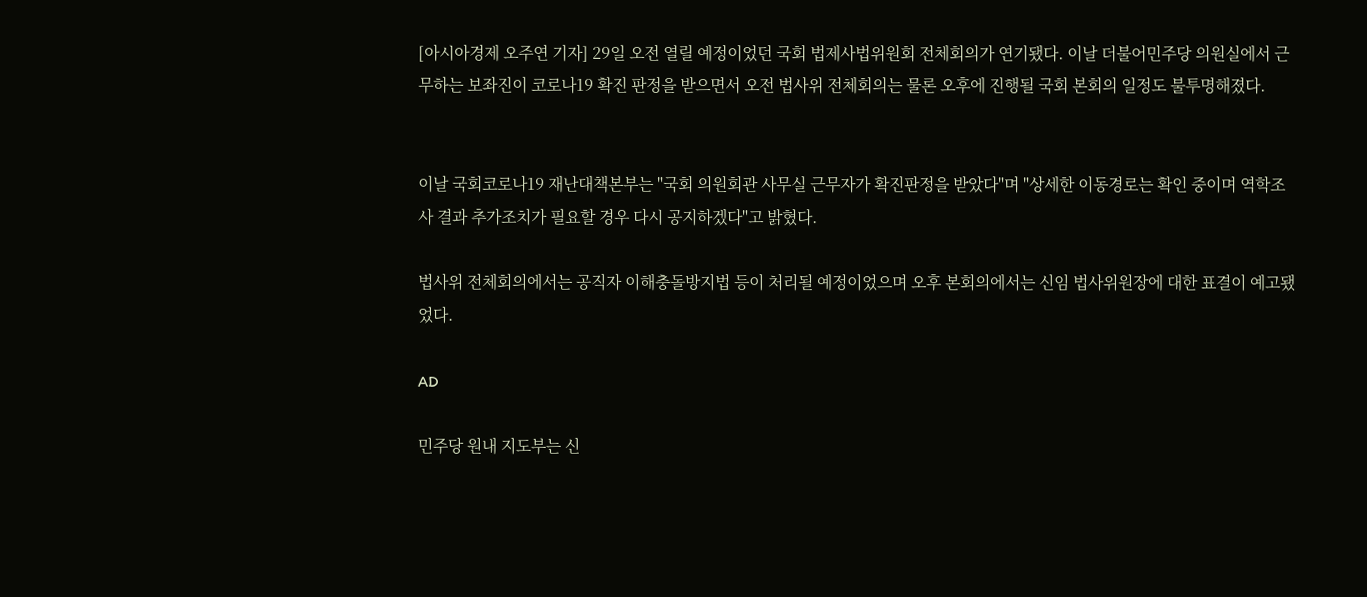[아시아경제 오주연 기자] 29일 오전 열릴 예정이었던 국회 법제사법위원회 전체회의가 연기됐다. 이날 더불어민주당 의원실에서 근무하는 보좌진이 코로나19 확진 판정을 받으면서 오전 법사위 전체회의는 물론 오후에 진행될 국회 본회의 일정도 불투명해졌다.


이날 국회코로나19 재난대책본부는 "국회 의원회관 사무실 근무자가 확진판정을 받았다"며 "상세한 이동경로는 확인 중이며 역학조사 결과 추가조치가 필요할 경우 다시 공지하겠다"고 밝혔다.

법사위 전체회의에서는 공직자 이해충돌방지법 등이 처리될 예정이었으며 오후 본회의에서는 신임 법사위원장에 대한 표결이 예고됐었다.

AD

민주당 원내 지도부는 신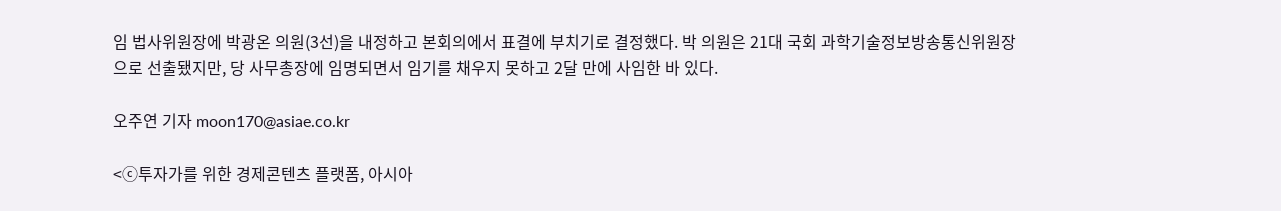임 법사위원장에 박광온 의원(3선)을 내정하고 본회의에서 표결에 부치기로 결정했다. 박 의원은 21대 국회 과학기술정보방송통신위원장으로 선출됐지만, 당 사무총장에 임명되면서 임기를 채우지 못하고 2달 만에 사임한 바 있다.

오주연 기자 moon170@asiae.co.kr

<ⓒ투자가를 위한 경제콘텐츠 플랫폼, 아시아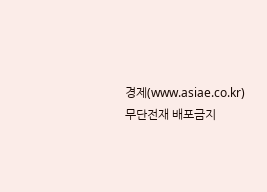경제(www.asiae.co.kr) 무단전재 배포금지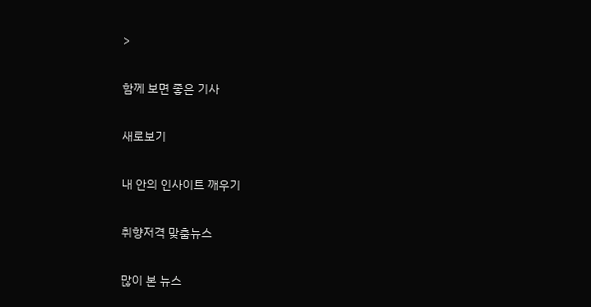>

함께 보면 좋은 기사

새로보기

내 안의 인사이트 깨우기

취향저격 맞춤뉴스

많이 본 뉴스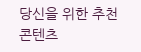당신을 위한 추천 콘텐츠